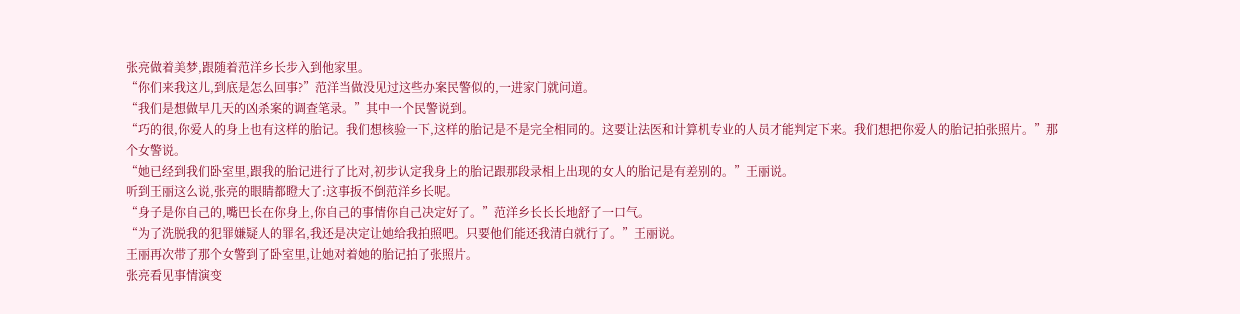张亮做着美梦,跟随着范洋乡长步入到他家里。
“你们来我这儿,到底是怎么回事?”范洋当做没见过这些办案民警似的,一进家门就问道。
“我们是想做早几天的凶杀案的调查笔录。”其中一个民警说到。
“巧的很,你爱人的身上也有这样的胎记。我们想核验一下,这样的胎记是不是完全相同的。这要让法医和计算机专业的人员才能判定下来。我们想把你爱人的胎记拍张照片。”那个女警说。
“她已经到我们卧室里,跟我的胎记进行了比对,初步认定我身上的胎记跟那段录相上出现的女人的胎记是有差别的。”王丽说。
听到王丽这么说,张亮的眼睛都瞪大了:这事扳不倒范洋乡长呢。
“身子是你自己的,嘴巴长在你身上,你自己的事情你自己决定好了。”范洋乡长长长地舒了一口气。
“为了洗脱我的犯罪嫌疑人的罪名,我还是决定让她给我拍照吧。只要他们能还我清白就行了。”王丽说。
王丽再次带了那个女警到了卧室里,让她对着她的胎记拍了张照片。
张亮看见事情演变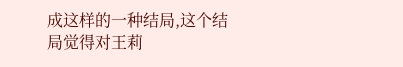成这样的一种结局,这个结局觉得对王莉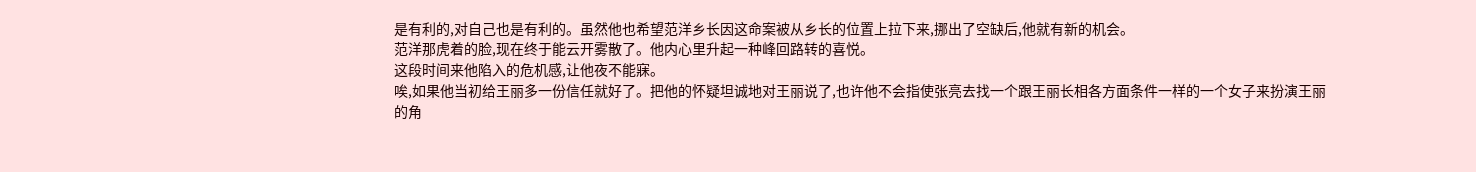是有利的,对自己也是有利的。虽然他也希望范洋乡长因这命案被从乡长的位置上拉下来,挪出了空缺后,他就有新的机会。
范洋那虎着的脸,现在终于能云开雾散了。他内心里升起一种峰回路转的喜悦。
这段时间来他陷入的危机感,让他夜不能寐。
唉,如果他当初给王丽多一份信任就好了。把他的怀疑坦诚地对王丽说了,也许他不会指使张亮去找一个跟王丽长相各方面条件一样的一个女子来扮演王丽的角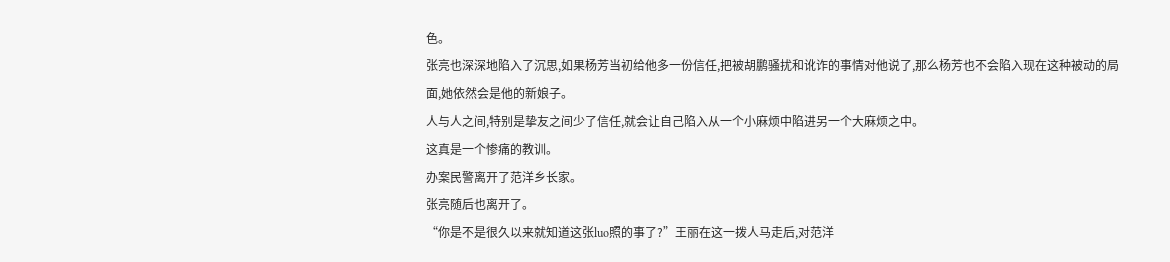色。
张亮也深深地陷入了沉思,如果杨芳当初给他多一份信任,把被胡鹏骚扰和讹诈的事情对他说了,那么杨芳也不会陷入现在这种被动的局面,她依然会是他的新娘子。
人与人之间,特别是挚友之间少了信任,就会让自己陷入从一个小麻烦中陷进另一个大麻烦之中。
这真是一个惨痛的教训。
办案民警离开了范洋乡长家。
张亮随后也离开了。
“你是不是很久以来就知道这张luo照的事了?”王丽在这一拨人马走后,对范洋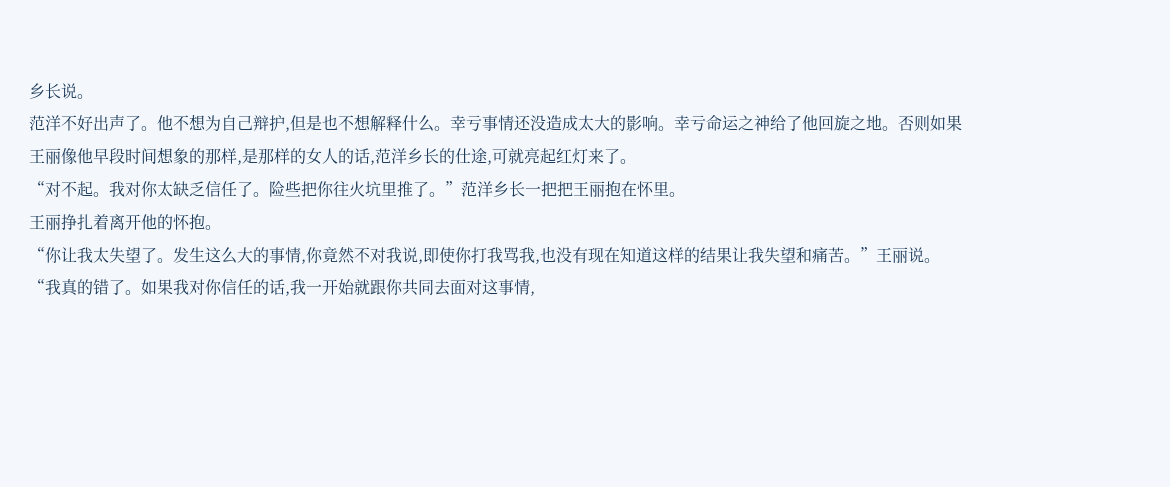乡长说。
范洋不好出声了。他不想为自己辩护,但是也不想解释什么。幸亏事情还没造成太大的影响。幸亏命运之神给了他回旋之地。否则如果王丽像他早段时间想象的那样,是那样的女人的话,范洋乡长的仕途,可就亮起红灯来了。
“对不起。我对你太缺乏信任了。险些把你往火坑里推了。”范洋乡长一把把王丽抱在怀里。
王丽挣扎着离开他的怀抱。
“你让我太失望了。发生这么大的事情,你竟然不对我说,即使你打我骂我,也没有现在知道这样的结果让我失望和痛苦。”王丽说。
“我真的错了。如果我对你信任的话,我一开始就跟你共同去面对这事情,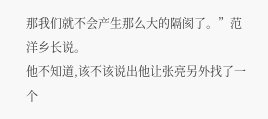那我们就不会产生那么大的隔阂了。”范洋乡长说。
他不知道,该不该说出他让张亮另外找了一个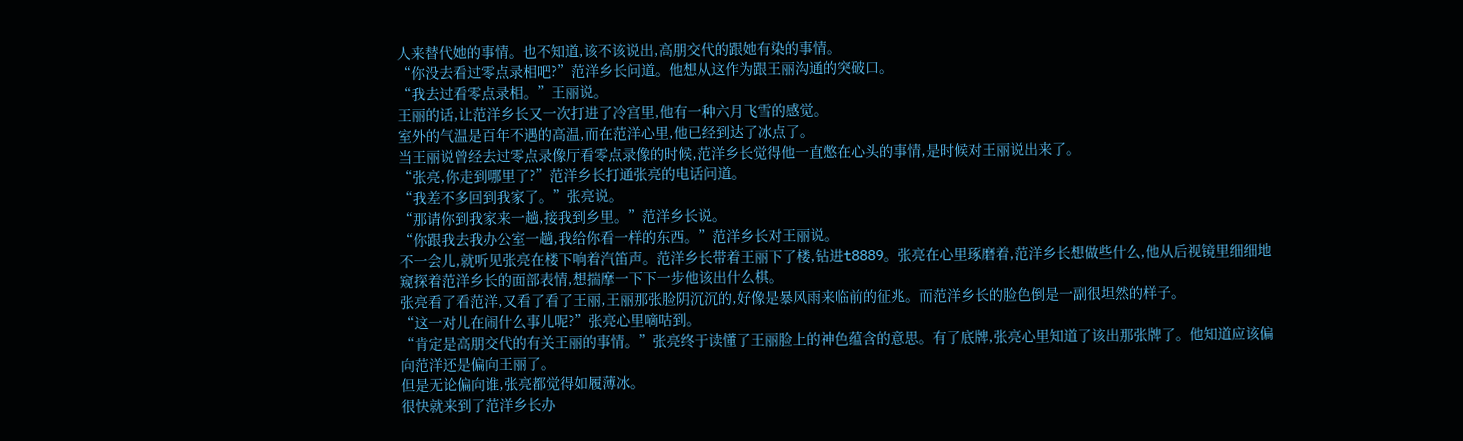人来替代她的事情。也不知道,该不该说出,高朋交代的跟她有染的事情。
“你没去看过零点录相吧?”范洋乡长问道。他想从这作为跟王丽沟通的突破口。
“我去过看零点录相。”王丽说。
王丽的话,让范洋乡长又一次打进了冷宫里,他有一种六月飞雪的感觉。
室外的气温是百年不遇的高温,而在范洋心里,他已经到达了冰点了。
当王丽说曾经去过零点录像厅看零点录像的时候,范洋乡长觉得他一直憋在心头的事情,是时候对王丽说出来了。
“张亮,你走到哪里了?”范洋乡长打通张亮的电话问道。
“我差不多回到我家了。”张亮说。
“那请你到我家来一趟,接我到乡里。”范洋乡长说。
“你跟我去我办公室一趟,我给你看一样的东西。”范洋乡长对王丽说。
不一会儿,就听见张亮在楼下响着汽笛声。范洋乡长带着王丽下了楼,钻进t8889。张亮在心里琢磨着,范洋乡长想做些什么,他从后视镜里细细地窥探着范洋乡长的面部表情,想揣摩一下下一步他该出什么棋。
张亮看了看范洋,又看了看了王丽,王丽那张脸阴沉沉的,好像是暴风雨来临前的征兆。而范洋乡长的脸色倒是一副很坦然的样子。
“这一对儿在闹什么事儿呢?”张亮心里嘀咕到。
“肯定是高朋交代的有关王丽的事情。”张亮终于读懂了王丽脸上的神色蕴含的意思。有了底牌,张亮心里知道了该出那张牌了。他知道应该偏向范洋还是偏向王丽了。
但是无论偏向谁,张亮都觉得如履薄冰。
很快就来到了范洋乡长办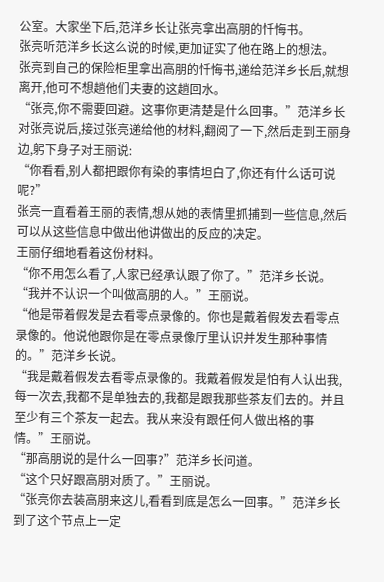公室。大家坐下后,范洋乡长让张亮拿出高朋的忏悔书。
张亮听范洋乡长这么说的时候,更加证实了他在路上的想法。
张亮到自己的保险柜里拿出高朋的忏悔书,递给范洋乡长后,就想离开,他可不想趟他们夫妻的这趟回水。
“张亮,你不需要回避。这事你更清楚是什么回事。”范洋乡长对张亮说后,接过张亮递给他的材料,翻阅了一下,然后走到王丽身边,躬下身子对王丽说:
“你看看,别人都把跟你有染的事情坦白了,你还有什么话可说呢?”
张亮一直看着王丽的表情,想从她的表情里抓捕到一些信息,然后可以从这些信息中做出他讲做出的反应的决定。
王丽仔细地看着这份材料。
“你不用怎么看了,人家已经承认跟了你了。”范洋乡长说。
“我并不认识一个叫做高朋的人。”王丽说。
“他是带着假发是去看零点录像的。你也是戴着假发去看零点录像的。他说他跟你是在零点录像厅里认识并发生那种事情的。”范洋乡长说。
“我是戴着假发去看零点录像的。我戴着假发是怕有人认出我,每一次去,我都不是单独去的,我都是跟我那些茶友们去的。并且至少有三个茶友一起去。我从来没有跟任何人做出格的事情。”王丽说。
“那高朋说的是什么一回事?”范洋乡长问道。
“这个只好跟高朋对质了。”王丽说。
“张亮你去装高朋来这儿,看看到底是怎么一回事。”范洋乡长到了这个节点上一定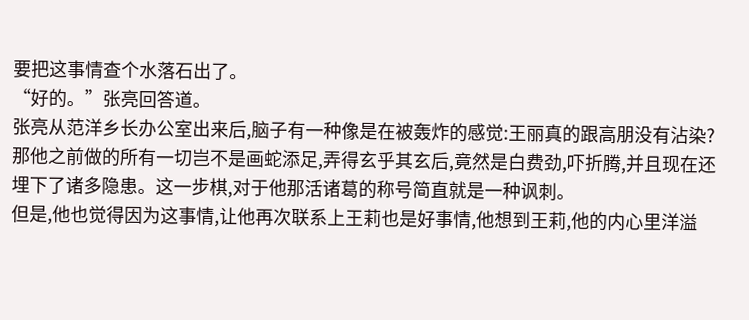要把这事情查个水落石出了。
“好的。”张亮回答道。
张亮从范洋乡长办公室出来后,脑子有一种像是在被轰炸的感觉:王丽真的跟高朋没有沾染?那他之前做的所有一切岂不是画蛇添足,弄得玄乎其玄后,竟然是白费劲,吓折腾,并且现在还埋下了诸多隐患。这一步棋,对于他那活诸葛的称号简直就是一种讽刺。
但是,他也觉得因为这事情,让他再次联系上王莉也是好事情,他想到王莉,他的内心里洋溢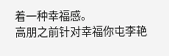着一种幸福感。
高朋之前针对幸福你屯李艳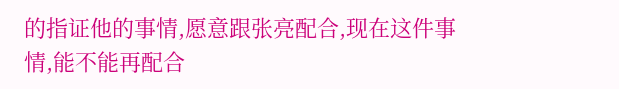的指证他的事情,愿意跟张亮配合,现在这件事情,能不能再配合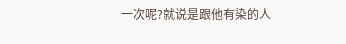一次呢?就说是跟他有染的人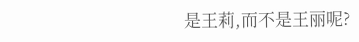是王莉,而不是王丽呢?